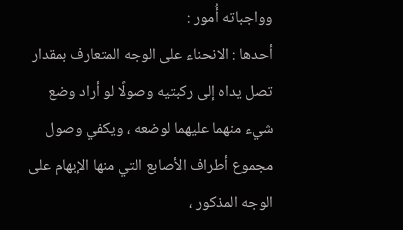وواجباته أُمور :
أحدها : الانحناء على الوجه المتعارف بمقدار تصل يداه إلى ركبتيه وصولًا لو أراد وضع شيء منهما عليهما لوضعه ، ويكفي وصول مجموع أطراف الأصابع التي منها الإبهام على الوجه المذكور ،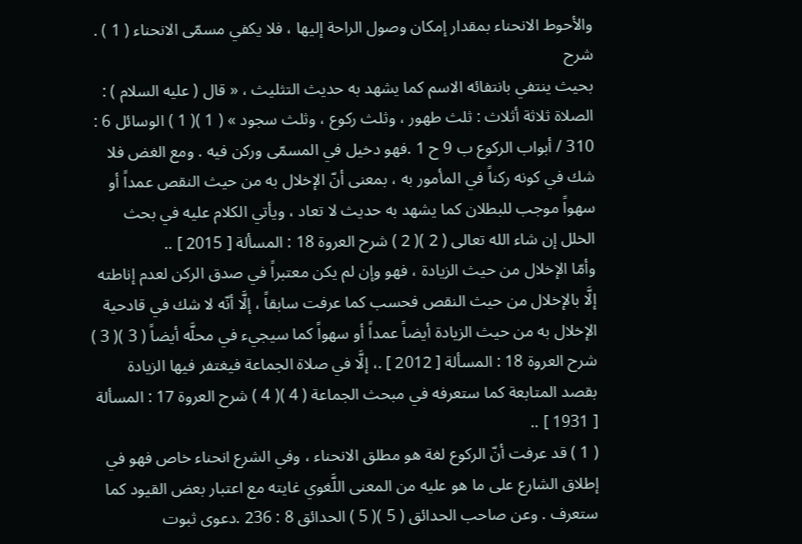والأحوط الانحناء بمقدار إمكان وصول الراحة إليها ، فلا يكفي مسمّى الانحناء ( 1 ) .
شرح
بحيث ينتفي بانتفائه الاسم كما يشهد به حديث التثليث ، « قال ( عليه السلام ) : الصلاة ثلاثة أثلاث : ثلث طهور ، وثلث ركوع ، وثلث سجود » ( 1 )( 1 ) الوسائل 6 : 310 / أبواب الركوع ب 9 ح 1 .فهو دخيل في المسمّى وركن فيه . ومع الغض فلا شك في كونه ركناً في المأمور به ، بمعنى أنّ الإخلال به من حيث النقص عمداً أو سهواً موجب للبطلان كما يشهد به حديث لا تعاد ، ويأتي الكلام عليه في بحث الخلل إن شاء الله تعالى ( 2 )( 2 ) شرح العروة 18 : المسألة [ 2015 ] ..
وأمّا الإخلال من حيث الزيادة ، فهو وإن لم يكن معتبراً في صدق الركن لعدم إناطته إلَّا بالإخلال من حيث النقص فحسب كما عرفت سابقاً ، إلَّا أنّه لا شك في قادحية الإخلال به من حيث الزيادة أيضاً عمداً أو سهواً كما سيجيء في محلَّه أيضاً ( 3 )( 3 ) شرح العروة 18 : المسألة [ 2012 ] .، إلَّا في صلاة الجماعة فيغتفر فيها الزيادة بقصد المتابعة كما ستعرفه في مبحث الجماعة ( 4 )( 4 ) شرح العروة 17 : المسألة [ 1931 ] ..
( 1 ) قد عرفت أنّ الركوع لغة هو مطلق الانحناء ، وفي الشرع انحناء خاص فهو في إطلاق الشارع على ما هو عليه من المعنى اللَّغوي غايته مع اعتبار بعض القيود كما ستعرف . وعن صاحب الحدائق ( 5 )( 5 ) الحدائق 8 : 236 .دعوى ثبوت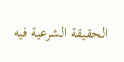الحقيقة الشرعية فيه